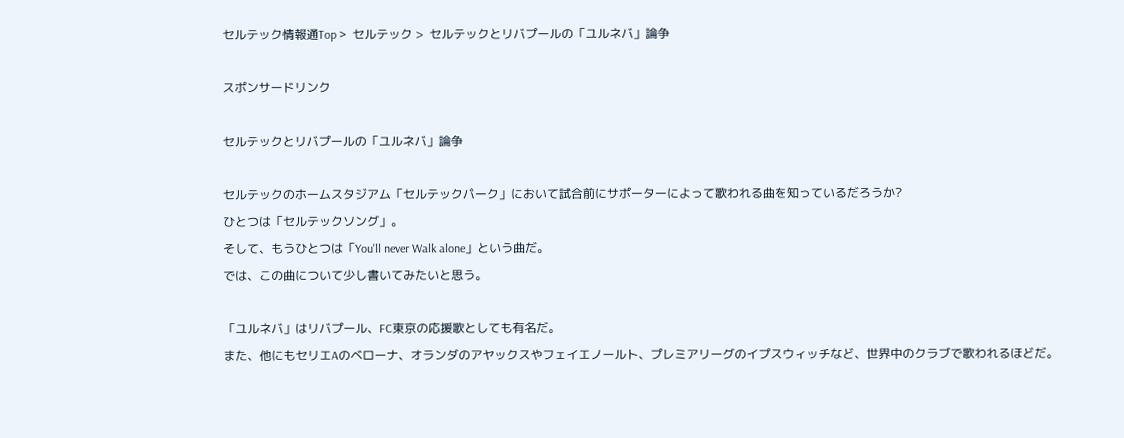セルテック情報通Top >  セルテック >  セルテックとリバプールの「ユルネバ」論争

スポンサードリンク

セルテックとリバプールの「ユルネバ」論争

セルテックのホームスタジアム「セルテックパーク」において試合前にサポーターによって歌われる曲を知っているだろうか?
ひとつは「セルテックソング」。
そして、もうひとつは「You'll never Walk alone」という曲だ。
では、この曲について少し書いてみたいと思う。

「ユルネバ」はリバプール、FC東京の応援歌としても有名だ。
また、他にもセリエAのベローナ、オランダのアヤックスやフェイエノールト、プレミアリーグのイプスウィッチなど、世界中のクラブで歌われるほどだ。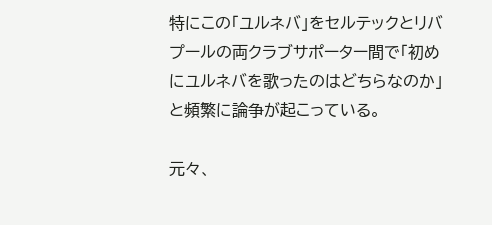特にこの「ユルネバ」をセルテックとリバプールの両クラブサポーター間で「初めにユルネバを歌ったのはどちらなのか」と頻繁に論争が起こっている。

元々、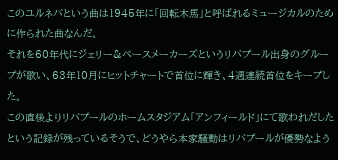このユルネバという曲は1945年に「回転木馬」と呼ばれるミュージカルのために作られた曲なんだ。
それを60年代にジェリー&ペースメーカーズというリバプール出身のグループが歌い、63年10月にヒットチャートで首位に輝き、4週連続首位をキープした。
この直後よりリバプールのホームスタジアム「アンフィールド」にて歌われだしたという記録が残っているそうで、どうやら本家騒動はリバプールが優勢なよう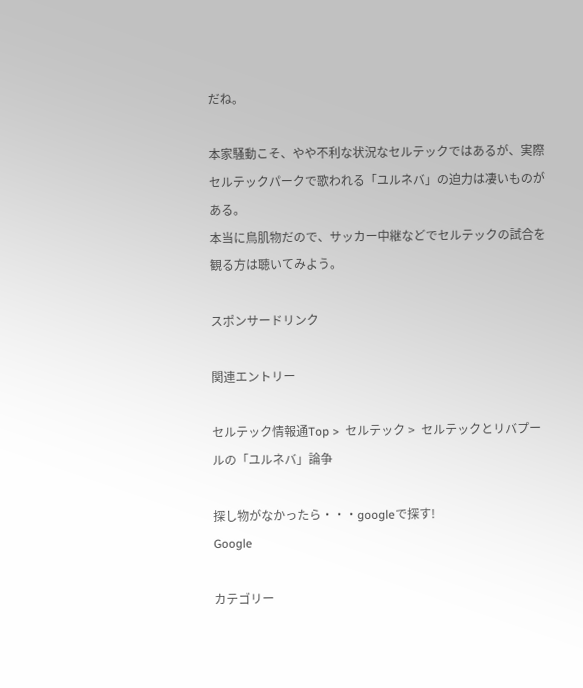だね。

本家騒動こそ、やや不利な状況なセルテックではあるが、実際セルテックパークで歌われる「ユルネバ」の迫力は凄いものがある。
本当に鳥肌物だので、サッカー中継などでセルテックの試合を観る方は聴いてみよう。

スポンサードリンク

関連エントリー

セルテック情報通Top >  セルテック >  セルテックとリバプールの「ユルネバ」論争

探し物がなかったら・・・googleで探す!
Google

カテゴリー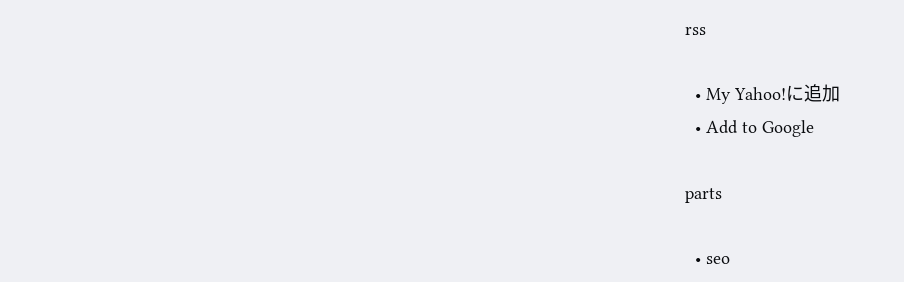rss

  • My Yahoo!に追加
  • Add to Google

parts

  • seo